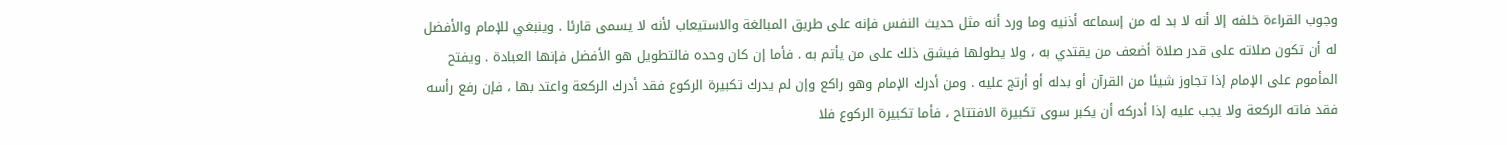وجوب القراءة خلفه إلا أنه لا بد له من إسماعه أذنيه وما ورد أنه مثل حديث النفس فإنه على طريق المبالغة والاستيعاب لأنه لا يسمى قارئا . وينبغي للإمام والأفضل له أن تكون صلاته على قدر صلاة أضعف من يقتدي به ، ولا يطولها فيشق ذلك على من يأتم به . فأما إن كان وحده فالتطويل هو الأفضل فإنها العبادة . ويفتح المأموم على الإمام إذا تجاوز شيئا من القرآن أو بدله أو أرتج عليه . ومن أدرك الإمام وهو راكع وإن لم يدرك تكبيرة الركوع فقد أدرك الركعة واعتد بها ، فإن رفع رأسه فقد فاته الركعة ولا يجب عليه إذا أدركه أن يكبر سوى تكبيرة الافتتاح ، فأما تكبيرة الركوع فلا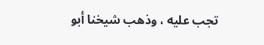تجب عليه ، وذهب شيخنا أبو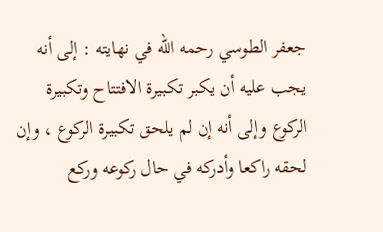جعفر الطوسي رحمه الله في نهايته : إلى أنه يجب عليه أن يكبر تكبيرة الافتتاح وتكبيرة الركوع وإلى أنه إن لم يلحق تكبيرة الركوع ، وإن لحقه راكعا وأدركه في حال ركوعه وركع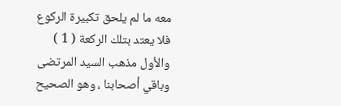معه ما لم يلحق تكبيرة الركوع فلا يعتد بتلك الركعة ( 1 ) والأول مذهب السيد المرتضى وباقي أصحابنا ، وهو الصحيح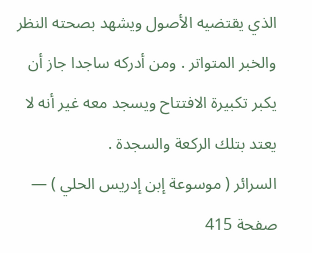الذي يقتضيه الأصول ويشهد بصحته النظر والخبر المتواتر . ومن أدركه ساجدا جاز أن يكبر تكبيرة الافتتاح ويسجد معه غير أنه لا يعتد بتلك الركعة والسجدة .
السرائر ( موسوعة إبن إدريس الحلي ) — صفحة 415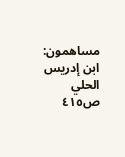مساهمون: ابن إدريس الحلي
ص٤١٥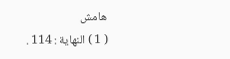هامش
( 1 ) النهاية : 114 .